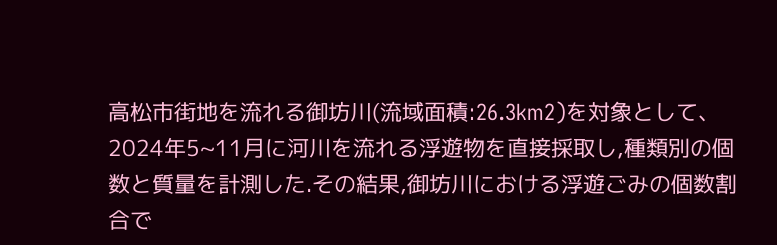高松市街地を流れる御坊川(流域面積:26.3km2)を対象として、2024年5~11月に河川を流れる浮遊物を直接採取し,種類別の個数と質量を計測した.その結果,御坊川における浮遊ごみの個数割合で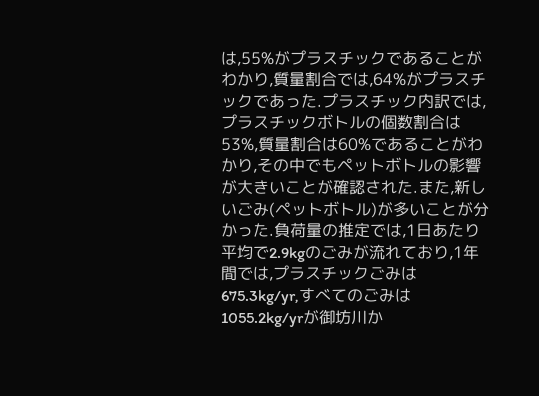は,55%がプラスチックであることがわかり,質量割合では,64%がプラスチックであった.プラスチック内訳では,プラスチックボトルの個数割合は53%,質量割合は60%であることがわかり,その中でもペットボトルの影響が大きいことが確認された.また,新しいごみ(ペットボトル)が多いことが分かった.負荷量の推定では,1日あたり平均で2.9kgのごみが流れており,1年間では,プラスチックごみは675.3kg/yr,すべてのごみは1055.2kg/yrが御坊川か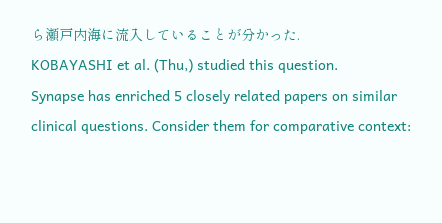ら瀬戸内海に流入していることが分かった.
KOBAYASHI et al. (Thu,) studied this question.
Synapse has enriched 5 closely related papers on similar clinical questions. Consider them for comparative context: